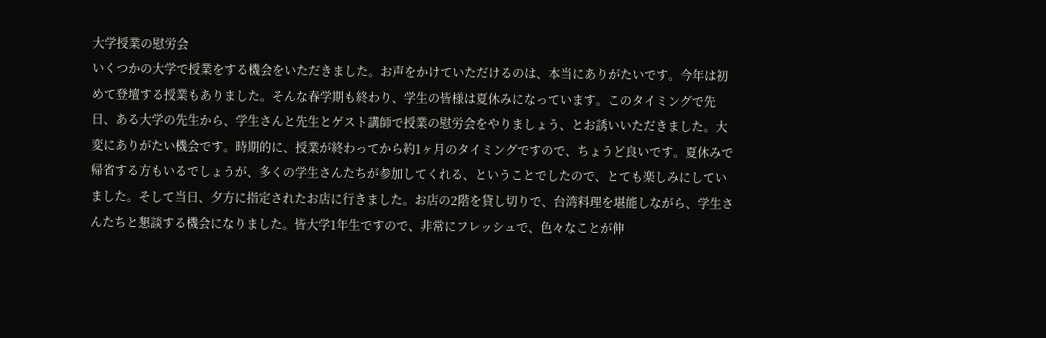大学授業の慰労会
いくつかの大学で授業をする機会をいただきました。お声をかけていただけるのは、本当にありがたいです。今年は初めて登壇する授業もありました。そんな春学期も終わり、学生の皆様は夏休みになっています。このタイミングで先日、ある大学の先生から、学生さんと先生とゲスト講師で授業の慰労会をやりましょう、とお誘いいただきました。大変にありがたい機会です。時期的に、授業が終わってから約1ヶ月のタイミングですので、ちょうど良いです。夏休みで帰省する方もいるでしょうが、多くの学生さんたちが参加してくれる、ということでしたので、とても楽しみにしていました。そして当日、夕方に指定されたお店に行きました。お店の2階を貸し切りで、台湾料理を堪能しながら、学生さんたちと懇談する機会になりました。皆大学1年生ですので、非常にフレッシュで、色々なことが伸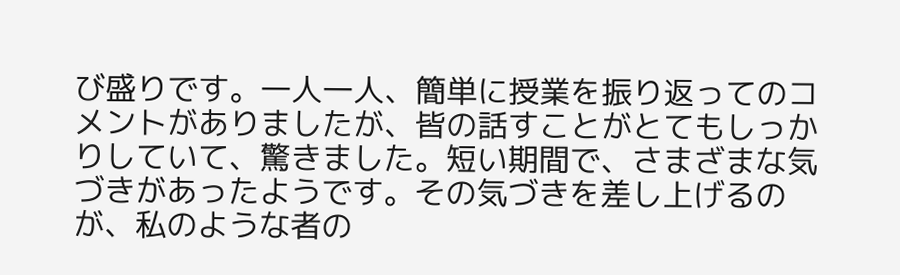び盛りです。一人一人、簡単に授業を振り返ってのコメントがありましたが、皆の話すことがとてもしっかりしていて、驚きました。短い期間で、さまざまな気づきがあったようです。その気づきを差し上げるのが、私のような者の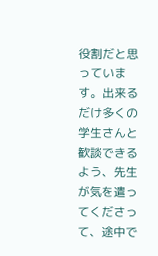役割だと思っています。出来るだけ多くの学生さんと歓談できるよう、先生が気を遣ってくださって、途中で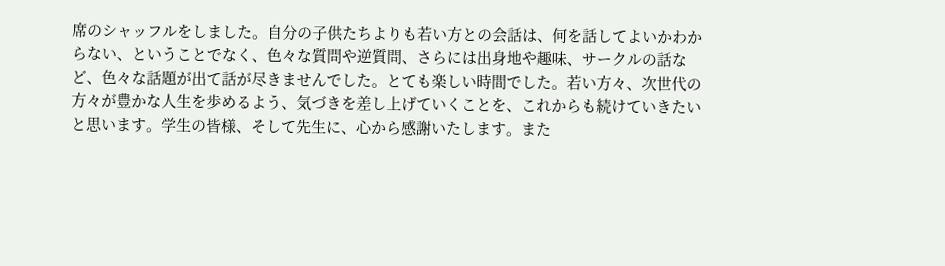席のシャッフルをしました。自分の子供たちよりも若い方との会話は、何を話してよいかわからない、ということでなく、色々な質問や逆質問、さらには出身地や趣味、サークルの話など、色々な話題が出て話が尽きませんでした。とても楽しい時間でした。若い方々、次世代の方々が豊かな人生を歩めるよう、気づきを差し上げていくことを、これからも続けていきたいと思います。学生の皆様、そして先生に、心から感謝いたします。また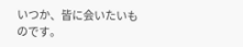いつか、皆に会いたいものです。